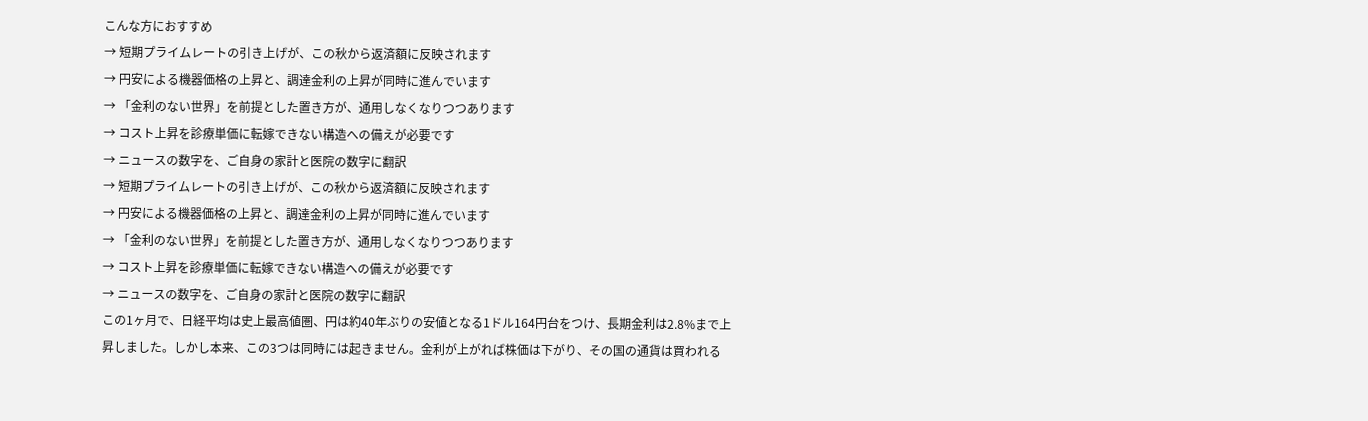こんな方におすすめ
→ 短期プライムレートの引き上げが、この秋から返済額に反映されます
→ 円安による機器価格の上昇と、調達金利の上昇が同時に進んでいます
→ 「金利のない世界」を前提とした置き方が、通用しなくなりつつあります
→ コスト上昇を診療単価に転嫁できない構造への備えが必要です
→ ニュースの数字を、ご自身の家計と医院の数字に翻訳
→ 短期プライムレートの引き上げが、この秋から返済額に反映されます
→ 円安による機器価格の上昇と、調達金利の上昇が同時に進んでいます
→ 「金利のない世界」を前提とした置き方が、通用しなくなりつつあります
→ コスト上昇を診療単価に転嫁できない構造への備えが必要です
→ ニュースの数字を、ご自身の家計と医院の数字に翻訳
この1ヶ月で、日経平均は史上最高値圏、円は約40年ぶりの安値となる1ドル164円台をつけ、長期金利は2.8%まで上昇しました。しかし本来、この3つは同時には起きません。金利が上がれば株価は下がり、その国の通貨は買われる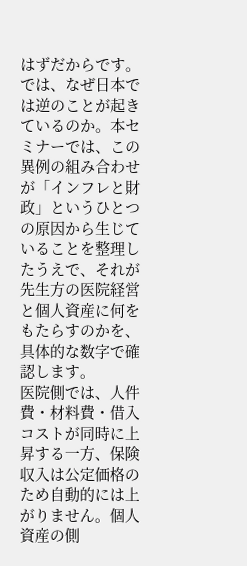はずだからです。
では、なぜ日本では逆のことが起きているのか。本セミナーでは、この異例の組み合わせが「インフレと財政」というひとつの原因から生じていることを整理したうえで、それが先生方の医院経営と個人資産に何をもたらすのかを、具体的な数字で確認します。
医院側では、人件費・材料費・借入コストが同時に上昇する一方、保険収入は公定価格のため自動的には上がりません。個人資産の側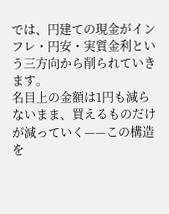では、円建ての現金がインフレ・円安・実質金利という三方向から削られていきます。
名目上の金額は1円も減らないまま、買えるものだけが減っていく——この構造を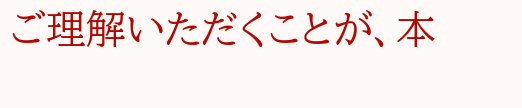ご理解いただくことが、本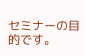セミナーの目的です。